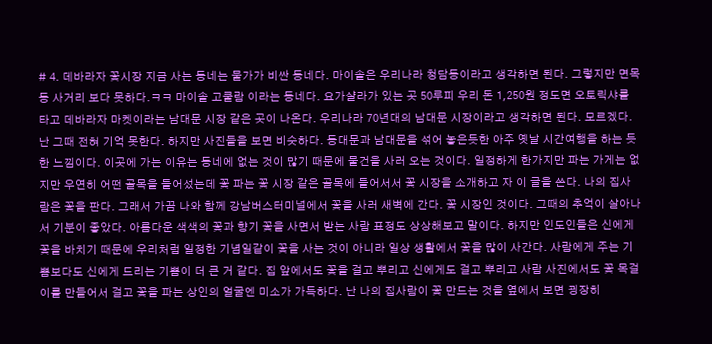# 4. 데바라자 꽃시장 지금 사는 동네는 물가가 비싼 동네다. 마이솔은 우리나라 청담동이라고 생각하면 된다. 그렇지만 면목동 사거리 보다 못하다.ㅋㅋ 마이솔 고쿨람 이라는 동네다. 요가샬라가 있는 곳 50루피 우리 돈 1,250원 정도면 오토릭샤를 타고 데바라자 마켓이라는 남대문 시장 같은 곳이 나온다. 우리나라 70년대의 남대문 시장이라고 생각하면 된다. 모르겠다. 난 그때 전혀 기억 못한다. 하지만 사진들을 보면 비슷하다. 동대문과 남대문을 섞어 놓은듯한 아주 옛날 시간여행을 하는 듯한 느낌이다. 이곳에 가는 이유는 동네에 없는 것이 많기 때문에 물건을 사러 오는 것이다. 일정하게 한가지만 파는 가게는 없지만 우연히 어떤 골목을 들어섰는데 꽃 파는 꽃 시장 같은 골목에 들어서서 꽃 시장을 소개하고 자 이 글을 쓴다. 나의 집사람은 꽃을 판다. 그래서 가끔 나와 함께 강남버스터미널에서 꽃을 사러 새벽에 간다. 꽃 시장인 것이다. 그때의 추억이 살아나서 기분이 좋았다. 아름다운 색색의 꽃과 향기 꽃을 사면서 받는 사람 표정도 상상해보고 말이다. 하지만 인도인들은 신에게 꽃을 바치기 때문에 우리처럼 일정한 기념일같이 꽃을 사는 것이 아니라 일상 생활에서 꽃을 많이 사간다. 사람에게 주는 기쁨보다도 신에게 드리는 기쁨이 더 큰 거 같다. 집 앞에서도 꽃을 걸고 뿌리고 신에게도 걸고 뿌리고 사람 사진에서도 꽃 목걸이를 만들어서 걸고 꽃을 파는 상인의 얼굴엔 미소가 가득하다. 난 나의 집사람이 꽃 만드는 것을 옆에서 보면 굉장히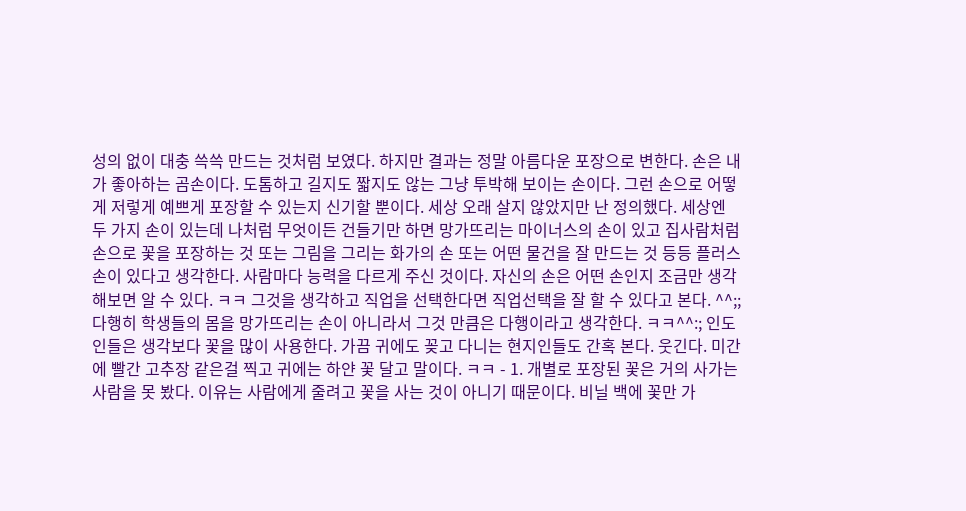성의 없이 대충 쓱쓱 만드는 것처럼 보였다. 하지만 결과는 정말 아름다운 포장으로 변한다. 손은 내가 좋아하는 곰손이다. 도톰하고 길지도 짧지도 않는 그냥 투박해 보이는 손이다. 그런 손으로 어떻게 저렇게 예쁘게 포장할 수 있는지 신기할 뿐이다. 세상 오래 살지 않았지만 난 정의했다. 세상엔 두 가지 손이 있는데 나처럼 무엇이든 건들기만 하면 망가뜨리는 마이너스의 손이 있고 집사람처럼 손으로 꽃을 포장하는 것 또는 그림을 그리는 화가의 손 또는 어떤 물건을 잘 만드는 것 등등 플러스 손이 있다고 생각한다. 사람마다 능력을 다르게 주신 것이다. 자신의 손은 어떤 손인지 조금만 생각해보면 알 수 있다. ㅋㅋ 그것을 생각하고 직업을 선택한다면 직업선택을 잘 할 수 있다고 본다. ^^;; 다행히 학생들의 몸을 망가뜨리는 손이 아니라서 그것 만큼은 다행이라고 생각한다. ㅋㅋ^^:; 인도인들은 생각보다 꽃을 많이 사용한다. 가끔 귀에도 꽂고 다니는 현지인들도 간혹 본다. 웃긴다. 미간에 빨간 고추장 같은걸 찍고 귀에는 하얀 꽃 달고 말이다. ㅋㅋ - 1. 개별로 포장된 꽃은 거의 사가는 사람을 못 봤다. 이유는 사람에게 줄려고 꽃을 사는 것이 아니기 때문이다. 비닐 백에 꽃만 가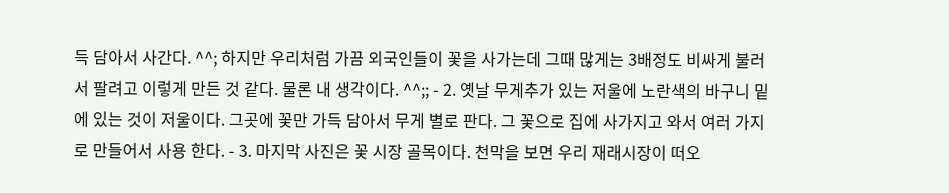득 담아서 사간다. ^^; 하지만 우리처럼 가끔 외국인들이 꽃을 사가는데 그때 많게는 3배정도 비싸게 불러서 팔려고 이렇게 만든 것 같다. 물론 내 생각이다. ^^;; - 2. 옛날 무게추가 있는 저울에 노란색의 바구니 밑에 있는 것이 저울이다. 그곳에 꽃만 가득 담아서 무게 별로 판다. 그 꽃으로 집에 사가지고 와서 여러 가지로 만들어서 사용 한다. - 3. 마지막 사진은 꽃 시장 골목이다. 천막을 보면 우리 재래시장이 떠오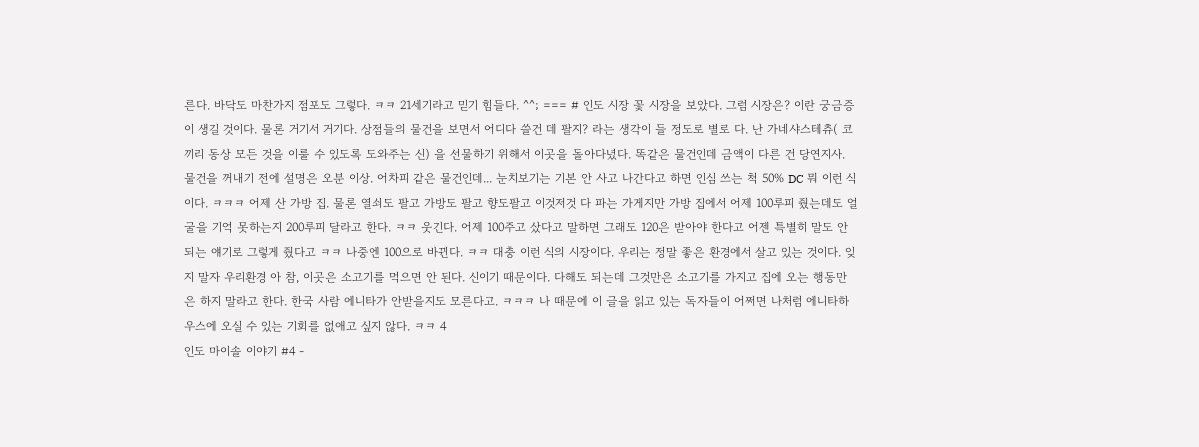른다. 바닥도 마찬가지 점포도 그렇다. ㅋㅋ 21세기라고 믿기 힘들다. ^^; === # 인도 시장 꽃 시장을 보았다. 그럼 시장은? 이란 궁금증이 생길 것이다. 물론 거기서 거기다. 상점들의 물건을 보면서 어디다 쓸건 데 팔지? 라는 생각이 들 정도로 별로 다. 난 가네샤스테츄( 코끼리 동상 모든 것을 이룰 수 있도록 도와주는 신) 을 선물하기 위해서 이곳을 돌아다녔다. 똑같은 물건인데 금액이 다른 건 당연지사. 물건을 꺼내기 전에 설명은 오분 이상. 어차피 같은 물건인데... 눈치보기는 기본 안 사고 나간다고 하면 인심 쓰는 척 50% DC 뭐 이런 식이다. ㅋㅋㅋ 어제 산 가방 집. 물론 열쇠도 팔고 가방도 팔고 향도팔고 이것저것 다 파는 가게지만 가방 집에서 어제 100루피 줬는데도 얼굴을 기억 못하는지 200루피 달라고 한다. ㅋㅋ 웃긴다. 어제 100주고 샀다고 말하면 그래도 120은 받아야 한다고 어젠 특별히 말도 안 되는 얘기로 그렇게 줬다고 ㅋㅋ 나중엔 100으로 바뀐다. ㅋㅋ 대충 이런 식의 시장이다. 우리는 정말 좋은 환경에서 살고 있는 것이다. 잊지 말자 우리환경 아 참, 이곳은 소고기를 먹으면 안 된다. 신이기 때문이다. 다해도 되는데 그것만은 소고기를 가지고 집에 오는 행동만은 하지 말라고 한다. 한국 사람 에니타가 안받을지도 모른다고. ㅋㅋㅋ 나 때문에 이 글을 읽고 있는 독자들이 어쩌면 나처럼 에니타하우스에 오실 수 있는 기회를 없애고 싶지 않다. ㅋㅋ 4
인도 마이솔 이야기 #4 -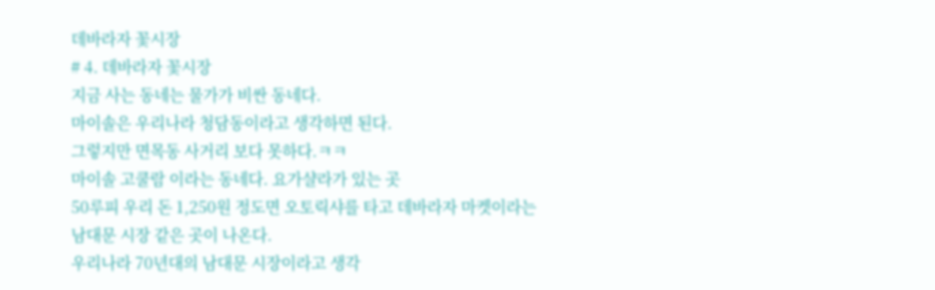데바라자 꽃시장
# 4. 데바라자 꽃시장
지금 사는 동네는 물가가 비싼 동네다.
마이솔은 우리나라 청담동이라고 생각하면 된다.
그렇지만 면목동 사거리 보다 못하다.ㅋㅋ
마이솔 고쿨람 이라는 동네다. 요가샬라가 있는 곳
50루피 우리 돈 1,250원 정도면 오토릭샤를 타고 데바라자 마켓이라는
남대문 시장 같은 곳이 나온다.
우리나라 70년대의 남대문 시장이라고 생각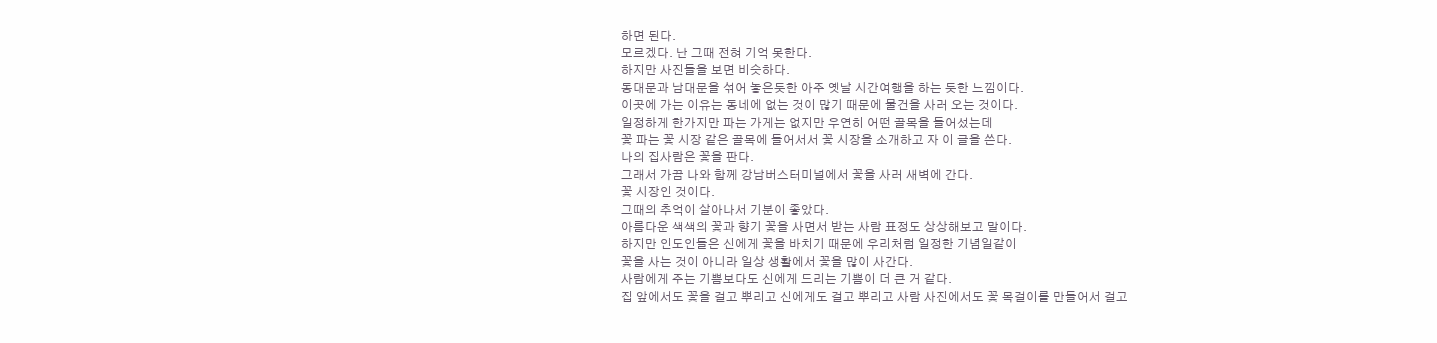하면 된다.
모르겠다. 난 그때 전혀 기억 못한다.
하지만 사진들을 보면 비슷하다.
동대문과 남대문을 섞어 놓은듯한 아주 옛날 시간여행을 하는 듯한 느낌이다.
이곳에 가는 이유는 동네에 없는 것이 많기 때문에 물건을 사러 오는 것이다.
일정하게 한가지만 파는 가게는 없지만 우연히 어떤 골목을 들어섰는데
꽃 파는 꽃 시장 같은 골목에 들어서서 꽃 시장을 소개하고 자 이 글을 쓴다.
나의 집사람은 꽃을 판다.
그래서 가끔 나와 함께 강남버스터미널에서 꽃을 사러 새벽에 간다.
꽃 시장인 것이다.
그때의 추억이 살아나서 기분이 좋았다.
아름다운 색색의 꽃과 향기 꽃을 사면서 받는 사람 표정도 상상해보고 말이다.
하지만 인도인들은 신에게 꽃을 바치기 때문에 우리처럼 일정한 기념일같이
꽃을 사는 것이 아니라 일상 생활에서 꽃을 많이 사간다.
사람에게 주는 기쁨보다도 신에게 드리는 기쁨이 더 큰 거 같다.
집 앞에서도 꽃을 걸고 뿌리고 신에게도 걸고 뿌리고 사람 사진에서도 꽃 목걸이를 만들어서 걸고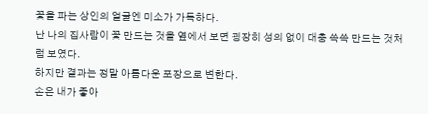꽃을 파는 상인의 얼굴엔 미소가 가득하다.
난 나의 집사람이 꽃 만드는 것을 옆에서 보면 굉장히 성의 없이 대충 쓱쓱 만드는 것처럼 보였다.
하지만 결과는 정말 아름다운 포장으로 변한다.
손은 내가 좋아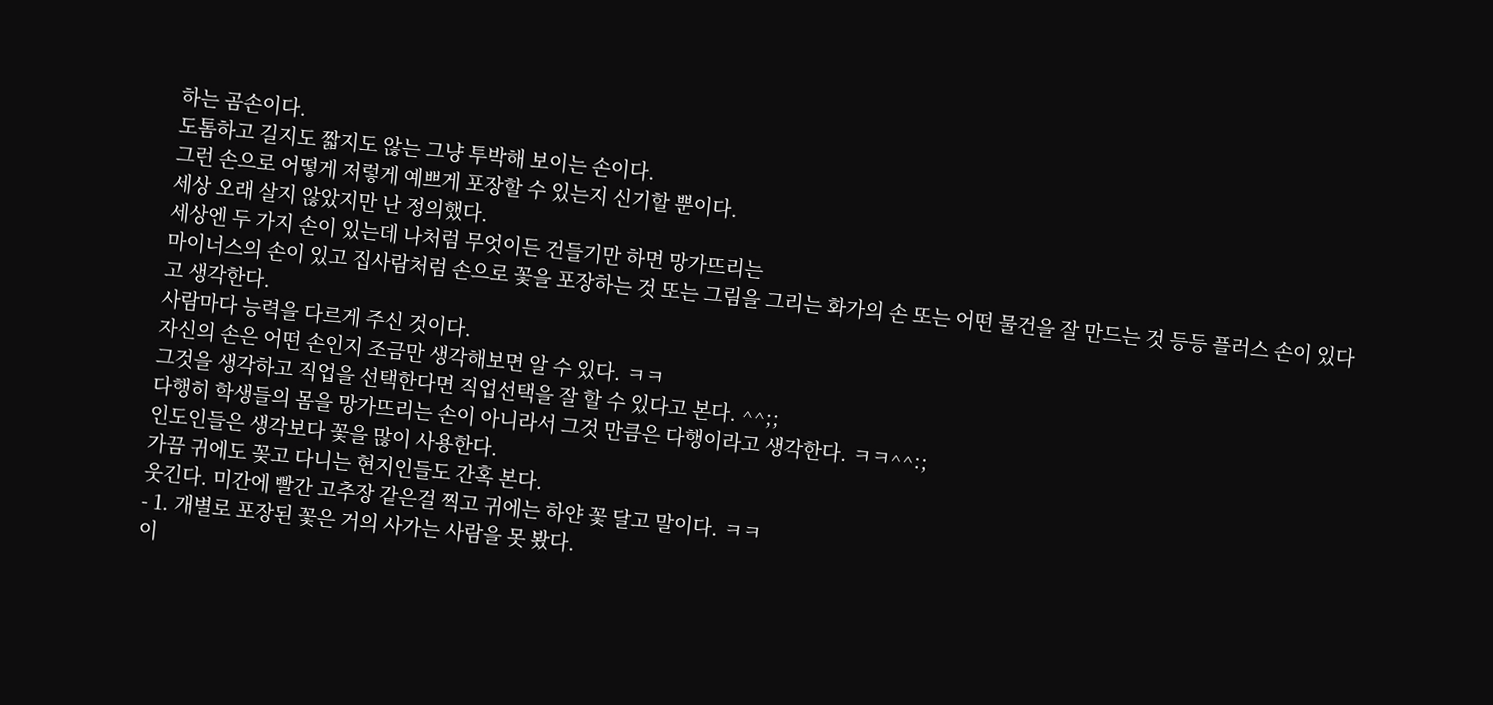하는 곰손이다.
도톰하고 길지도 짧지도 않는 그냥 투박해 보이는 손이다.
그런 손으로 어떻게 저렇게 예쁘게 포장할 수 있는지 신기할 뿐이다.
세상 오래 살지 않았지만 난 정의했다.
세상엔 두 가지 손이 있는데 나처럼 무엇이든 건들기만 하면 망가뜨리는
마이너스의 손이 있고 집사람처럼 손으로 꽃을 포장하는 것 또는 그림을 그리는 화가의 손 또는 어떤 물건을 잘 만드는 것 등등 플러스 손이 있다고 생각한다.
사람마다 능력을 다르게 주신 것이다.
자신의 손은 어떤 손인지 조금만 생각해보면 알 수 있다. ㅋㅋ
그것을 생각하고 직업을 선택한다면 직업선택을 잘 할 수 있다고 본다. ^^;;
다행히 학생들의 몸을 망가뜨리는 손이 아니라서 그것 만큼은 다행이라고 생각한다. ㅋㅋ^^:;
인도인들은 생각보다 꽃을 많이 사용한다.
가끔 귀에도 꽂고 다니는 현지인들도 간혹 본다.
웃긴다. 미간에 빨간 고추장 같은걸 찍고 귀에는 하얀 꽃 달고 말이다. ㅋㅋ
- 1. 개별로 포장된 꽃은 거의 사가는 사람을 못 봤다.
이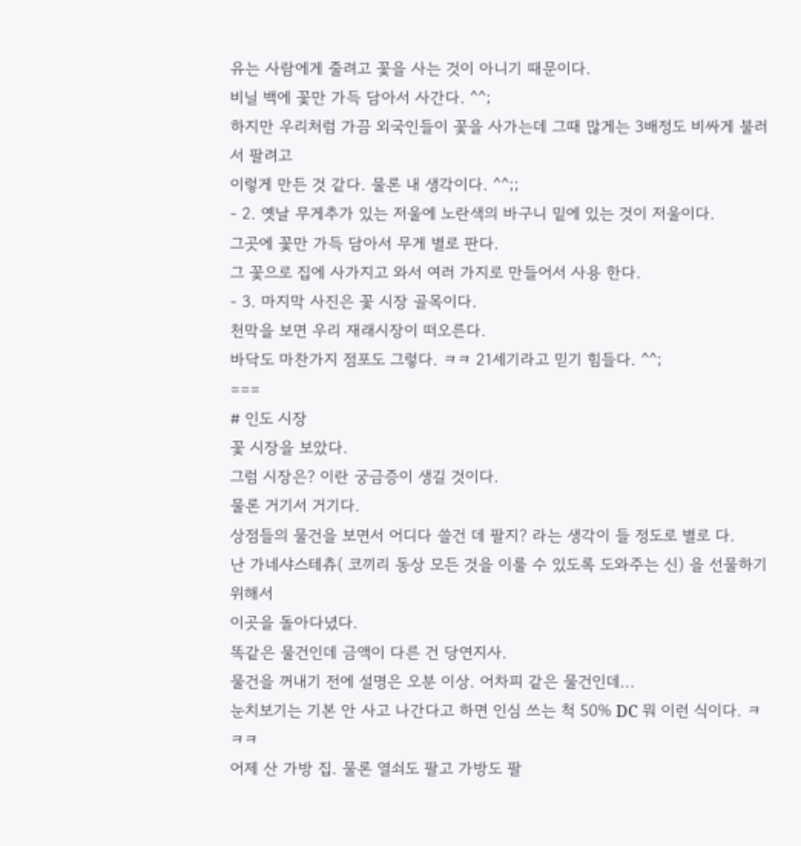유는 사람에게 줄려고 꽃을 사는 것이 아니기 때문이다.
비닐 백에 꽃만 가득 담아서 사간다. ^^;
하지만 우리처럼 가끔 외국인들이 꽃을 사가는데 그때 많게는 3배정도 비싸게 불러서 팔려고
이렇게 만든 것 같다. 물론 내 생각이다. ^^;;
- 2. 옛날 무게추가 있는 저울에 노란색의 바구니 밑에 있는 것이 저울이다.
그곳에 꽃만 가득 담아서 무게 별로 판다.
그 꽃으로 집에 사가지고 와서 여러 가지로 만들어서 사용 한다.
- 3. 마지막 사진은 꽃 시장 골목이다.
천막을 보면 우리 재래시장이 떠오른다.
바닥도 마찬가지 점포도 그렇다. ㅋㅋ 21세기라고 믿기 힘들다. ^^;
===
# 인도 시장
꽃 시장을 보았다.
그럼 시장은? 이란 궁금증이 생길 것이다.
물론 거기서 거기다.
상점들의 물건을 보면서 어디다 쓸건 데 팔지? 라는 생각이 들 정도로 별로 다.
난 가네샤스테츄( 코끼리 동상 모든 것을 이룰 수 있도록 도와주는 신) 을 선물하기 위해서
이곳을 돌아다녔다.
똑같은 물건인데 금액이 다른 건 당연지사.
물건을 꺼내기 전에 설명은 오분 이상. 어차피 같은 물건인데...
눈치보기는 기본 안 사고 나간다고 하면 인심 쓰는 척 50% DC 뭐 이런 식이다. ㅋㅋㅋ
어제 산 가방 집. 물론 열쇠도 팔고 가방도 팔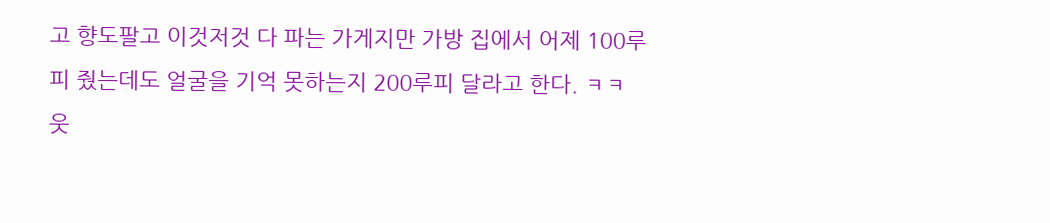고 향도팔고 이것저것 다 파는 가게지만 가방 집에서 어제 100루피 줬는데도 얼굴을 기억 못하는지 200루피 달라고 한다. ㅋㅋ
웃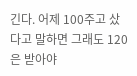긴다. 어제 100주고 샀다고 말하면 그래도 120은 받아야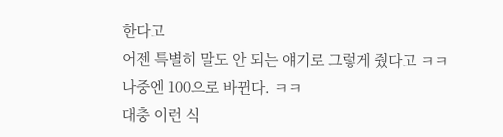한다고
어젠 특별히 말도 안 되는 얘기로 그렇게 줬다고 ㅋㅋ
나중엔 100으로 바뀐다. ㅋㅋ
대충 이런 식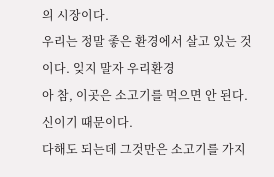의 시장이다.
우리는 정말 좋은 환경에서 살고 있는 것이다. 잊지 말자 우리환경
아 참, 이곳은 소고기를 먹으면 안 된다.
신이기 때문이다.
다해도 되는데 그것만은 소고기를 가지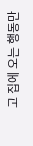고 집에 오는 행동만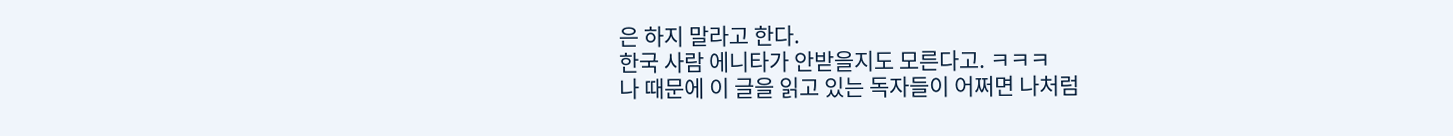은 하지 말라고 한다.
한국 사람 에니타가 안받을지도 모른다고. ㅋㅋㅋ
나 때문에 이 글을 읽고 있는 독자들이 어쩌면 나처럼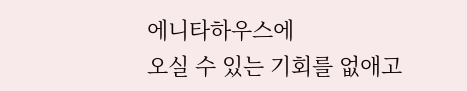에니타하우스에
오실 수 있는 기회를 없애고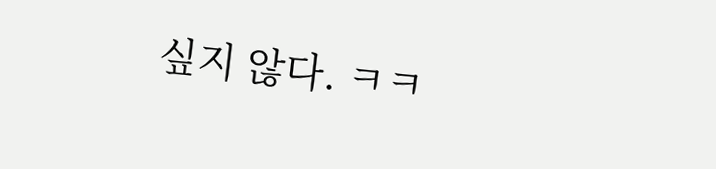싶지 않다. ㅋㅋ